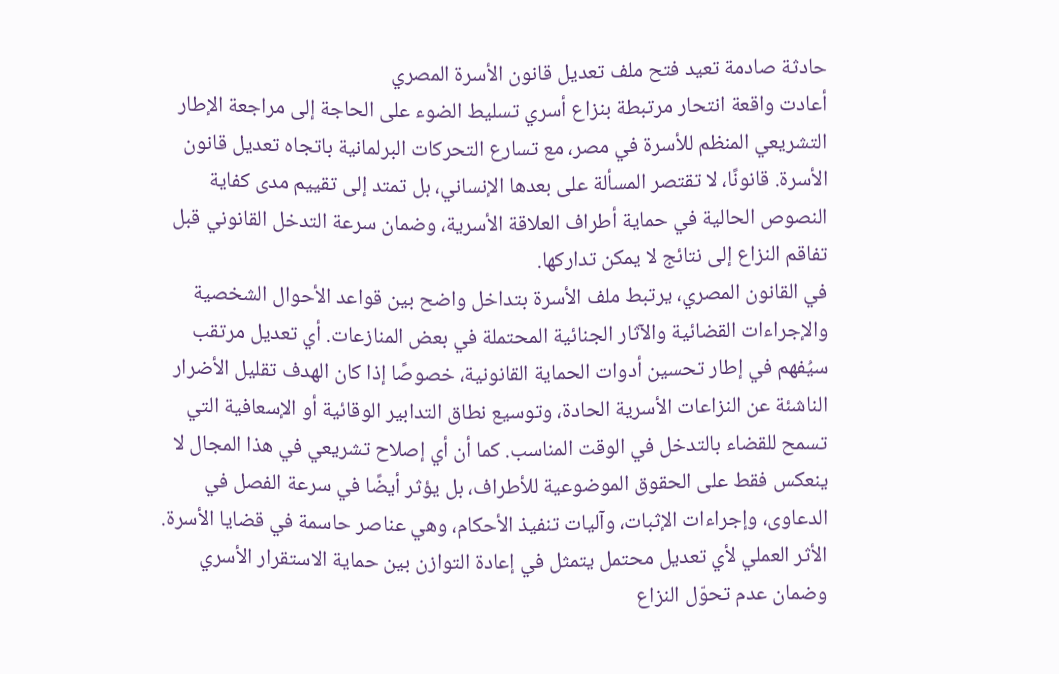حادثة صادمة تعيد فتح ملف تعديل قانون الأسرة المصري
أعادت واقعة انتحار مرتبطة بنزاع أسري تسليط الضوء على الحاجة إلى مراجعة الإطار التشريعي المنظم للأسرة في مصر، مع تسارع التحركات البرلمانية باتجاه تعديل قانون الأسرة. قانونًا، لا تقتصر المسألة على بعدها الإنساني، بل تمتد إلى تقييم مدى كفاية النصوص الحالية في حماية أطراف العلاقة الأسرية، وضمان سرعة التدخل القانوني قبل تفاقم النزاع إلى نتائج لا يمكن تداركها.
في القانون المصري، يرتبط ملف الأسرة بتداخل واضح بين قواعد الأحوال الشخصية والإجراءات القضائية والآثار الجنائية المحتملة في بعض المنازعات. أي تعديل مرتقب سيُفهم في إطار تحسين أدوات الحماية القانونية، خصوصًا إذا كان الهدف تقليل الأضرار الناشئة عن النزاعات الأسرية الحادة، وتوسيع نطاق التدابير الوقائية أو الإسعافية التي تسمح للقضاء بالتدخل في الوقت المناسب. كما أن أي إصلاح تشريعي في هذا المجال لا ينعكس فقط على الحقوق الموضوعية للأطراف، بل يؤثر أيضًا في سرعة الفصل في الدعاوى، وإجراءات الإثبات، وآليات تنفيذ الأحكام، وهي عناصر حاسمة في قضايا الأسرة.
الأثر العملي لأي تعديل محتمل يتمثل في إعادة التوازن بين حماية الاستقرار الأسري وضمان عدم تحوّل النزاع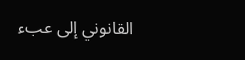القانوني إلى عبء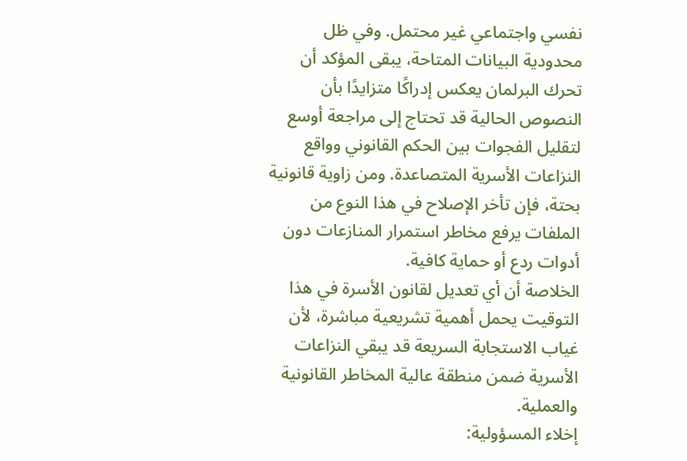نفسي واجتماعي غير محتمل. وفي ظل محدودية البيانات المتاحة، يبقى المؤكد أن تحرك البرلمان يعكس إدراكًا متزايدًا بأن النصوص الحالية قد تحتاج إلى مراجعة أوسع لتقليل الفجوات بين الحكم القانوني وواقع النزاعات الأسرية المتصاعدة. ومن زاوية قانونية بحتة، فإن تأخر الإصلاح في هذا النوع من الملفات يرفع مخاطر استمرار المنازعات دون أدوات ردع أو حماية كافية.
الخلاصة أن أي تعديل لقانون الأسرة في هذا التوقيت يحمل أهمية تشريعية مباشرة، لأن غياب الاستجابة السريعة قد يبقي النزاعات الأسرية ضمن منطقة عالية المخاطر القانونية والعملية.
إخلاء المسؤولية: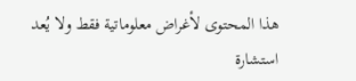هذا المحتوى لأغراض معلوماتية فقط ولا يُعد استشارة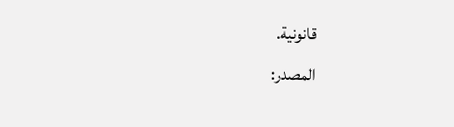قانونية.
المصدر: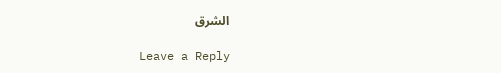الشرق

Leave a Reply